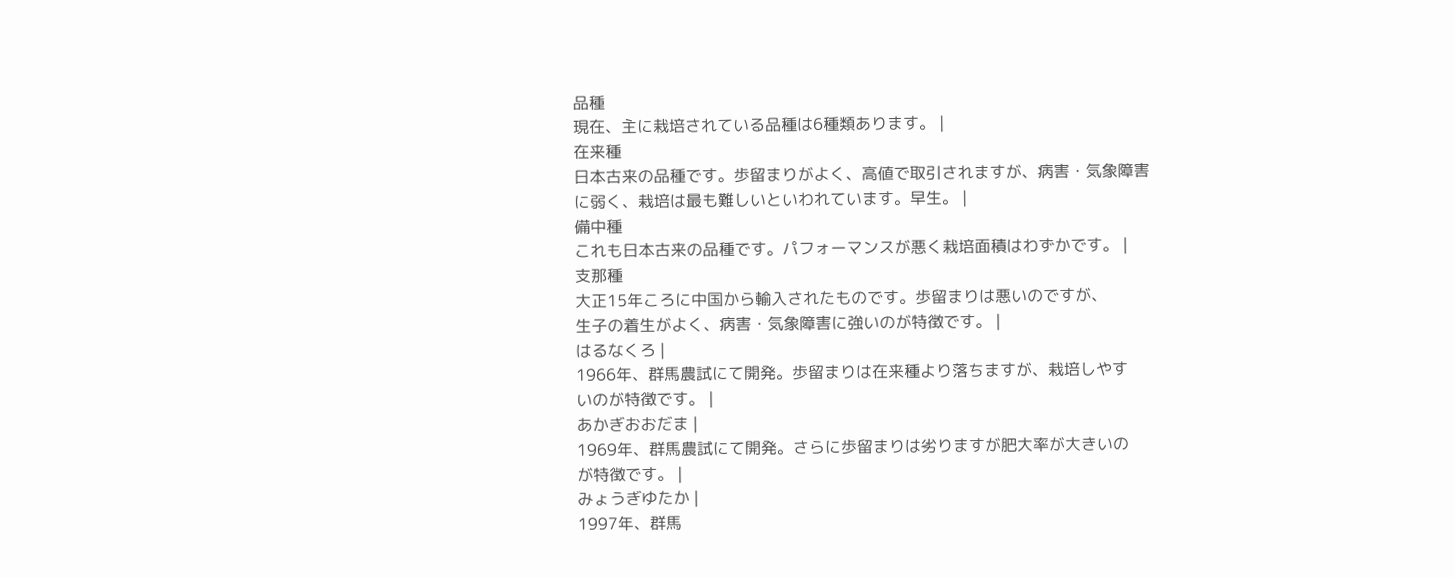品種
現在、主に栽培されている品種は6種類あります。 |
在来種
日本古来の品種です。歩留まりがよく、高値で取引されますが、病害・気象障害
に弱く、栽培は最も難しいといわれています。早生。 |
備中種
これも日本古来の品種です。パフォーマンスが悪く栽培面積はわずかです。 |
支那種
大正15年ころに中国から輸入されたものです。歩留まりは悪いのですが、
生子の着生がよく、病害・気象障害に強いのが特徴です。 |
はるなくろ |
1966年、群馬農試にて開発。歩留まりは在来種より落ちますが、栽培しやす
いのが特徴です。 |
あかぎおおだま |
1969年、群馬農試にて開発。さらに歩留まりは劣りますが肥大率が大きいの
が特徴です。 |
みょうぎゆたか |
1997年、群馬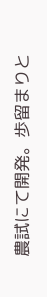農試にて開発。歩留まりと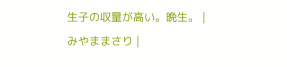生子の収量が高い。晩生。 |
みやままさり |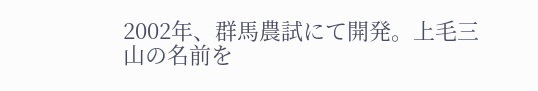2002年、群馬農試にて開発。上毛三山の名前を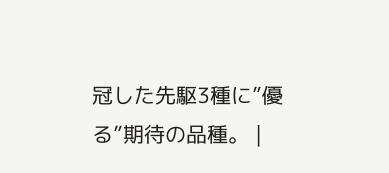冠した先駆3種に”優
る”期待の品種。 |